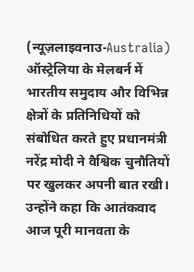(न्यूज़लाइवनाउ-Australia) ऑस्ट्रेलिया के मेलबर्न में भारतीय समुदाय और विभिन्न क्षेत्रों के प्रतिनिधियों को संबोधित करते हुए प्रधानमंत्री नरेंद्र मोदी ने वैश्विक चुनौतियों पर खुलकर अपनी बात रखी। उन्होंने कहा कि आतंकवाद आज पूरी मानवता के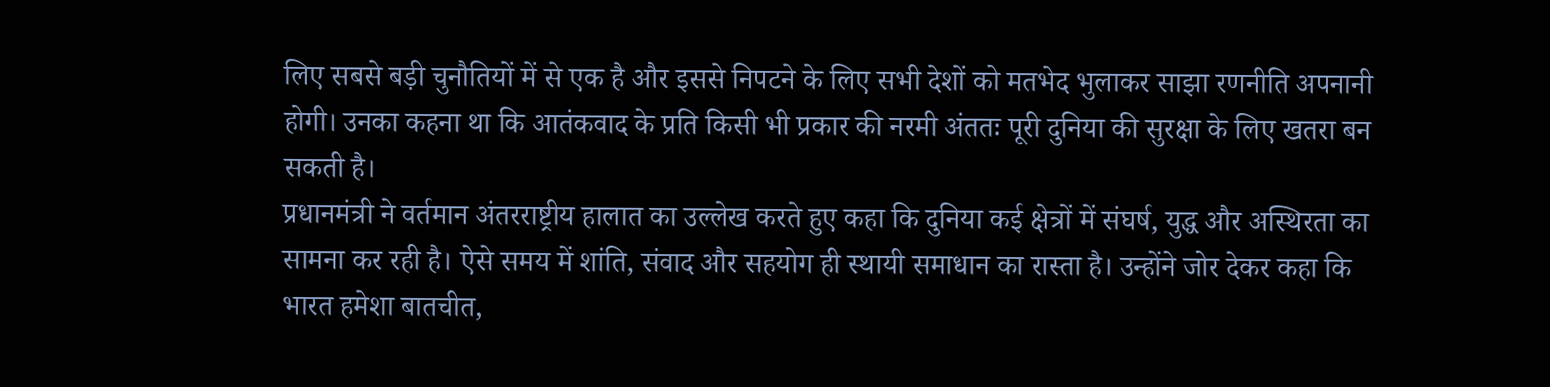लिए सबसे बड़ी चुनौतियों में से एक है और इससे निपटने के लिए सभी देशों को मतभेद भुलाकर साझा रणनीति अपनानी होगी। उनका कहना था कि आतंकवाद के प्रति किसी भी प्रकार की नरमी अंततः पूरी दुनिया की सुरक्षा के लिए खतरा बन सकती है।
प्रधानमंत्री ने वर्तमान अंतरराष्ट्रीय हालात का उल्लेख करते हुए कहा कि दुनिया कई क्षेत्रों में संघर्ष, युद्ध और अस्थिरता का सामना कर रही है। ऐसे समय में शांति, संवाद और सहयोग ही स्थायी समाधान का रास्ता है। उन्होंने जोर देकर कहा कि भारत हमेशा बातचीत,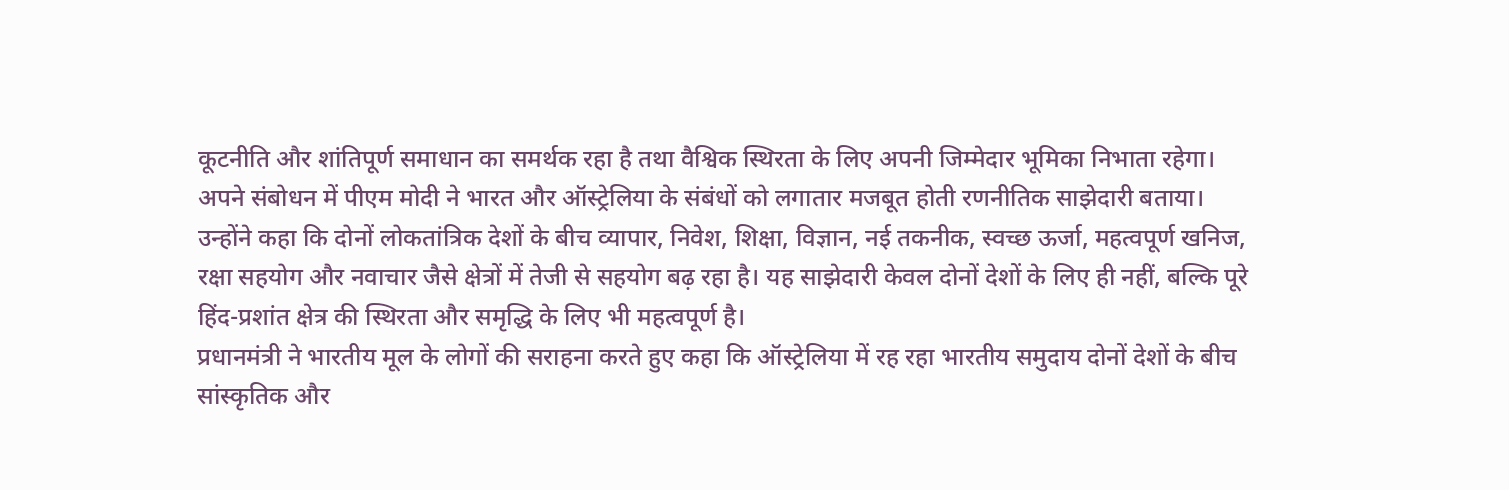कूटनीति और शांतिपूर्ण समाधान का समर्थक रहा है तथा वैश्विक स्थिरता के लिए अपनी जिम्मेदार भूमिका निभाता रहेगा।
अपने संबोधन में पीएम मोदी ने भारत और ऑस्ट्रेलिया के संबंधों को लगातार मजबूत होती रणनीतिक साझेदारी बताया। उन्होंने कहा कि दोनों लोकतांत्रिक देशों के बीच व्यापार, निवेश, शिक्षा, विज्ञान, नई तकनीक, स्वच्छ ऊर्जा, महत्वपूर्ण खनिज, रक्षा सहयोग और नवाचार जैसे क्षेत्रों में तेजी से सहयोग बढ़ रहा है। यह साझेदारी केवल दोनों देशों के लिए ही नहीं, बल्कि पूरे हिंद-प्रशांत क्षेत्र की स्थिरता और समृद्धि के लिए भी महत्वपूर्ण है।
प्रधानमंत्री ने भारतीय मूल के लोगों की सराहना करते हुए कहा कि ऑस्ट्रेलिया में रह रहा भारतीय समुदाय दोनों देशों के बीच सांस्कृतिक और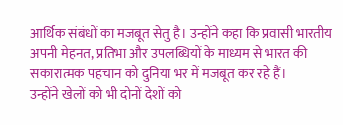आर्थिक संबंधों का मजबूत सेतु है। उन्होंने कहा कि प्रवासी भारतीय अपनी मेहनत, प्रतिभा और उपलब्धियों के माध्यम से भारत की सकारात्मक पहचान को दुनिया भर में मजबूत कर रहे हैं।
उन्होंने खेलों को भी दोनों देशों को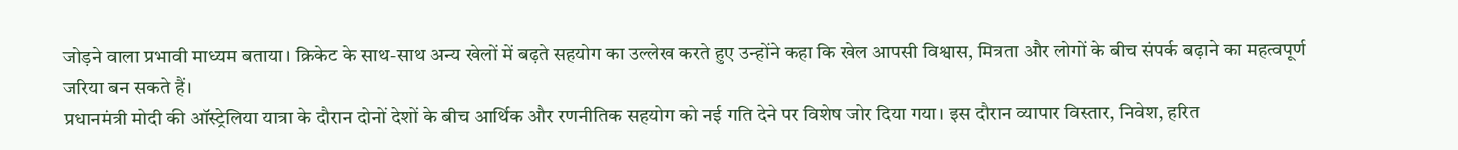जोड़ने वाला प्रभावी माध्यम बताया। क्रिकेट के साथ-साथ अन्य खेलों में बढ़ते सहयोग का उल्लेख करते हुए उन्होंने कहा कि खेल आपसी विश्वास, मित्रता और लोगों के बीच संपर्क बढ़ाने का महत्वपूर्ण जरिया बन सकते हैं।
प्रधानमंत्री मोदी की ऑस्ट्रेलिया यात्रा के दौरान दोनों देशों के बीच आर्थिक और रणनीतिक सहयोग को नई गति देने पर विशेष जोर दिया गया। इस दौरान व्यापार विस्तार, निवेश, हरित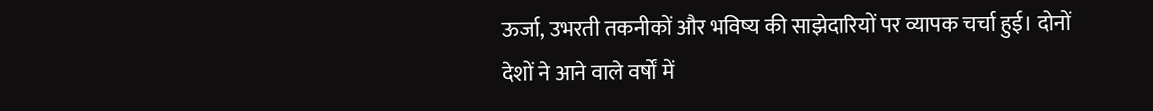ऊर्जा, उभरती तकनीकों और भविष्य की साझेदारियों पर व्यापक चर्चा हुई। दोनों देशों ने आने वाले वर्षों में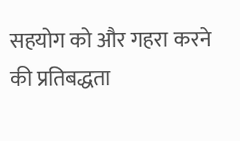सहयोग को और गहरा करने की प्रतिबद्धता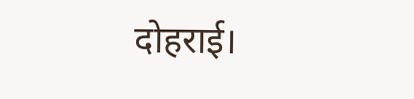दोहराई।